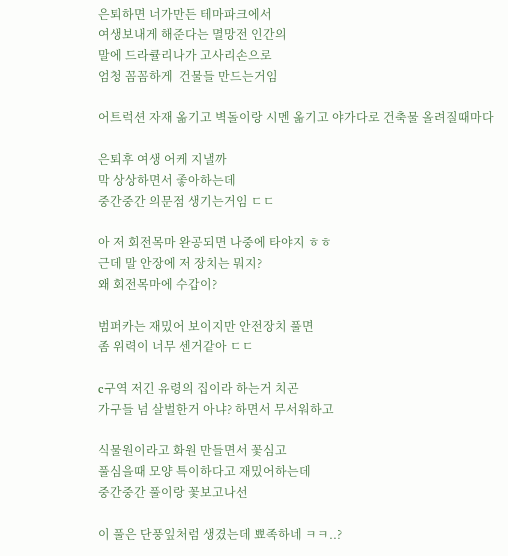은퇴하면 너가만든 테마파크에서
여생보내게 해준다는 멸망전 인간의
말에 드라큘리나가 고사리손으로
엄청 꼼꼼하게  건물들 만드는거임

어트럭션 자재 옮기고 벽돌이랑 시멘 옮기고 야가다로 건축물 올려질때마다

은퇴후 여생 어케 지낼까
막 상상하면서 좋아하는데
중간중간 의문점 생기는거임 ㄷㄷ

아 저 회전목마 완공되면 나중에 타야지 ㅎㅎ
근데 말 안장에 저 장치는 뭐지?
왜 회전목마에 수갑이?

범퍼카는 재밌어 보이지만 안전장치 풀면
좀 위력이 너무 센거같아 ㄷㄷ

c구역 저긴 유령의 집이라 하는거 치곤
가구들 넘 살벌한거 아냐? 하면서 무서워하고

식물원이라고 화원 만들면서 꽃심고
풀심을때 모양 특이하다고 재밌어하는데
중간중간 풀이랑 꽃보고나선

이 풀은 단풍잎처럼 생겼는데 뾰족하네 ㅋㅋ..?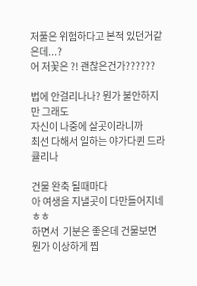저풀은 위험하다고 본적 있던거같은데...?
어 저꽃은 ?! 괜찮은건가??????

법에 안걸리나나? 뭔가 불안하지만 그래도
자신이 나중에 살곳이라니까
최선 다해서 일하는 야가다퀸 드라큘리나

건물 완축 될때마다
아 여생을 지낼곳이 다만들어지네 ㅎㅎ
하면서  기분은 좋은데 건물보면
뭔가 이상하게 찝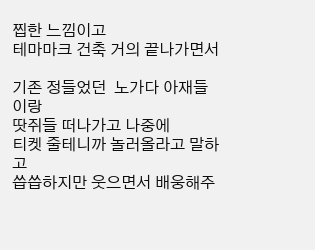찝한 느낌이고
테마마크 건축 거의 끝나가면서

기존 정들었던  노가다 아재들이랑
땃쥐들 떠나가고 나중에
티켓 줄테니까 놀러올라고 말하고
씁씁하지만 웃으면서 배웅해주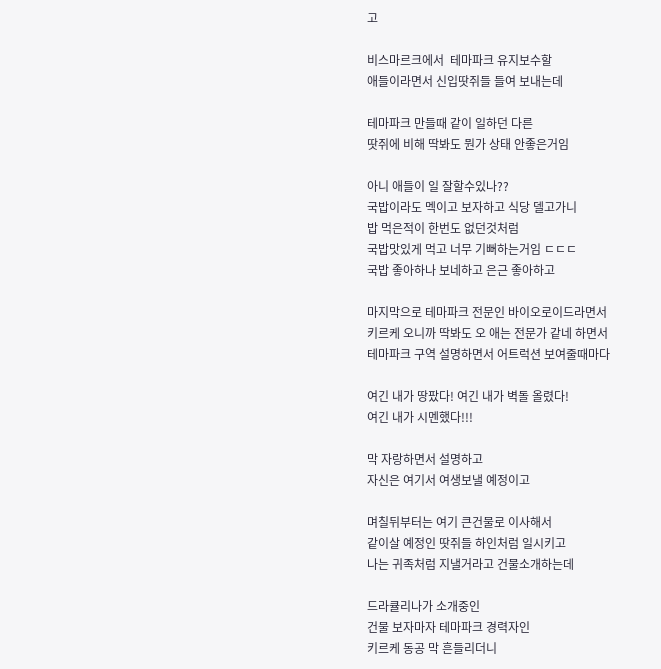고

비스마르크에서  테마파크 유지보수할
애들이라면서 신입땃쥐들 들여 보내는데

테마파크 만들때 같이 일하던 다른
땃쥐에 비해 딱봐도 뭔가 상태 안좋은거임

아니 애들이 일 잘할수있나??
국밥이라도 멕이고 보자하고 식당 델고가니
밥 먹은적이 한번도 없던것처럼
국밥맛있게 먹고 너무 기뻐하는거임 ㄷㄷㄷ
국밥 좋아하나 보네하고 은근 좋아하고

마지막으로 테마파크 전문인 바이오로이드라면서
키르케 오니까 딱봐도 오 애는 전문가 같네 하면서
테마파크 구역 설명하면서 어트럭션 보여줄때마다

여긴 내가 땅팠다! 여긴 내가 벽돌 올렸다!
여긴 내가 시멘했다!!!

막 자랑하면서 설명하고
자신은 여기서 여생보낼 예정이고

며칠뒤부터는 여기 큰건물로 이사해서
같이살 예정인 땃쥐들 하인처럼 일시키고
나는 귀족처럼 지낼거라고 건물소개하는데

드라큘리나가 소개중인
건물 보자마자 테마파크 경력자인
키르케 동공 막 흔들리더니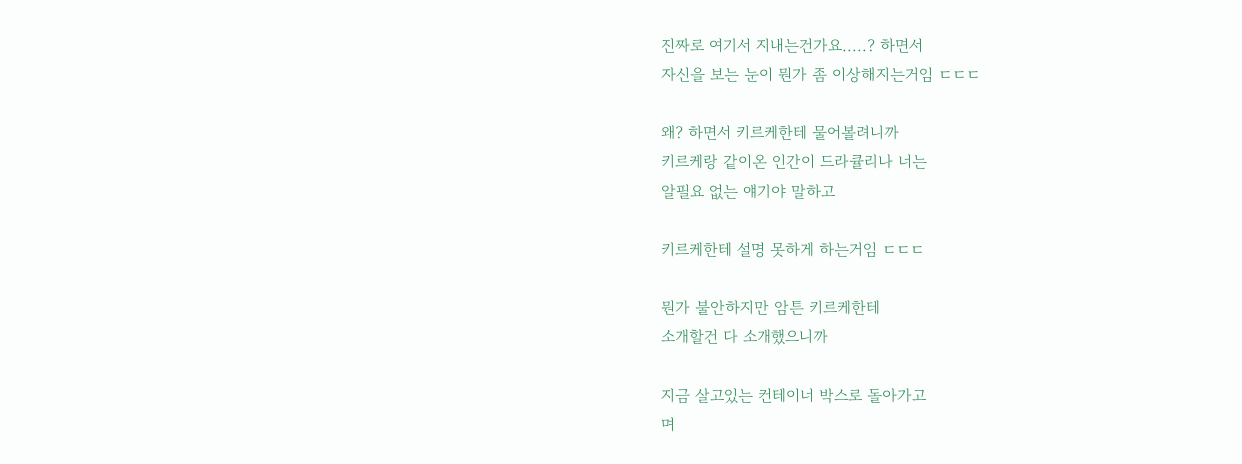진짜로 여기서 지내는건가요.....? 하면서
자신을 보는 눈이 뭔가 좀 이상해지는거임 ㄷㄷㄷ

왜? 하면서 키르케한테 물어볼려니까
키르케랑 같이온 인간이 드라큘리나 너는
알필요 없는 얘기야 말하고

키르케한테 설명 못하게 하는거임 ㄷㄷㄷ

뭔가 불안하지만 암튼 키르케한테
소개할건 다 소개했으니까

지금 살고있는 컨테이너 박스로 돌아가고
며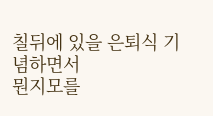칠뒤에 있을 은퇴식 기념하면서
뭔지모를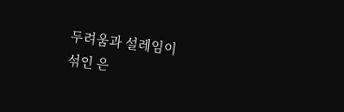두려움과 설레임이
섞인 은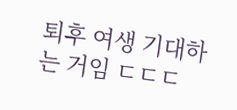퇴후 여생 기대하는 거임 ㄷㄷㄷ